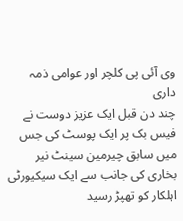وی آئی پی کلچر اور عوامی ذمہ داری
چند دن قبل ایک عزیز دوست نے فیس بک پر ایک پوسٹ کی جس میں سابق چیرمین سینٹ نیر بخاری کی جانب سے ایک سیکیورٹی اہلکار کو تھپڑ رسید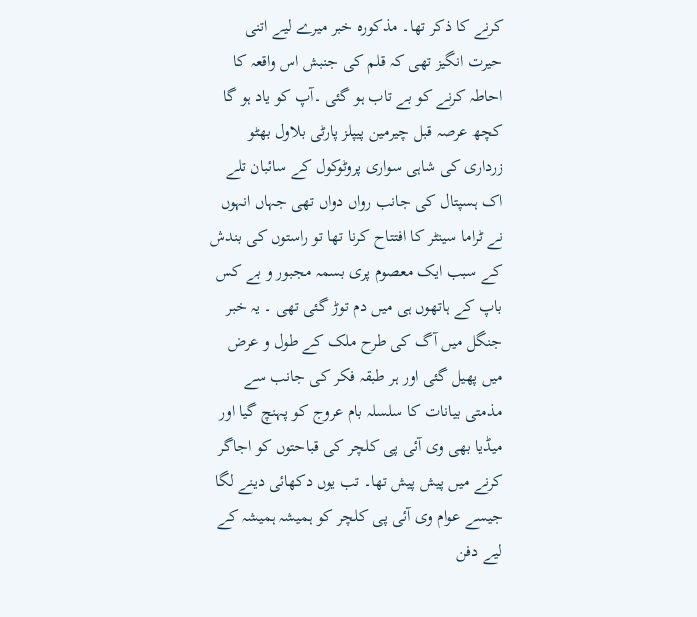کرنے کا ذکر تھا۔ مذکورہ خبر میرے لیے اتنی حیرت انگیز تھی کہ قلم کی جنبش اس واقعہ کا احاطہ کرنے کو بے تاب ہو گئی ۔آپ کو یاد ہو گا کچھ عرصہ قبل چیرمین پیپلز پارٹی بلاول بھٹو زرداری کی شاہی سواری پروٹوکول کے سائبان تلے اک ہسپتال کی جانب رواں دواں تھی جہاں انہوں نے ٹراما سینٹر کا افتتاح کرنا تھا تو راستوں کی بندش کے سبب ایک معصوم پری بسمہ مجبور و بے کس باپ کے ہاتھوں ہی میں دم توڑ گئی تھی ۔ یہ خبر جنگل میں آگ کی طرح ملک کے طول و عرض میں پھیل گئی اور ہر طبقہ فکر کی جانب سے مذمتی بیانات کا سلسلہ بام عروج کو پہنچ گیا اور میڈیا بھی وی آئی پی کلچر کی قباحتوں کو اجاگر کرنے میں پیش پیش تھا۔ تب یوں دکھائی دینے لگا جیسے عوام وی آئی پی کلچر کو ہمیشہ ہمیشہ کے لیے دفن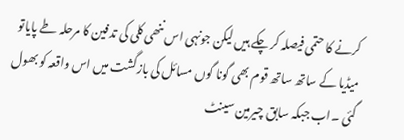کرنے کا حتمی فیصلہ کر چکے ہیں لیکن جونہی اس ننھی کلی کی تدفین کا مرحلہ طے پایاتو میڈیا کے ساتھ ساتھ قوم بھی گونا گوں مسائل کی بازگشت میں اس واقعہ کو بھول گئی ۔اب جبکہ سابق چیرمین سینٹ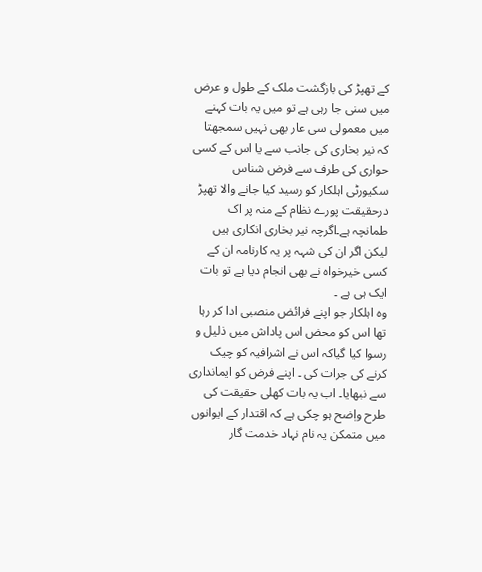کے تھپڑ کی بازگشت ملک کے طول و عرض میں سنی جا رہی ہے تو میں یہ بات کہنے میں معمولی سی عار بھی نہیں سمجھتا کہ نیر بخاری کی جانب سے یا اس کے کسی حواری کی طرف سے فرض شناس سکیورٹی اہلکار کو رسید کیا جانے والا تھپڑ درحقیقت پورے نظام کے منہ پر اک طمانچہ ہے۔اگرچہ نیر بخاری انکاری ہیں لیکن اگر ان کی شہہ پر یہ کارنامہ ان کے کسی خیرخواہ نے بھی انجام دیا ہے تو بات ایک ہی ہے ۔
وہ اہلکار جو اپنے فرائض منصبی ادا کر رہا تھا اس کو محض اس پاداش میں ذلیل و رسوا کیا گیاکہ اس نے اشرافیہ کو چیک کرنے کی جرات کی ۔ اپنے فرض کو ایمانداری سے نبھایا۔ اب یہ بات کھلی حقیقت کی طرح واٖضح ہو چکی ہے کہ اقتدار کے ایوانوں میں متمکن یہ نام نہاد خدمت گار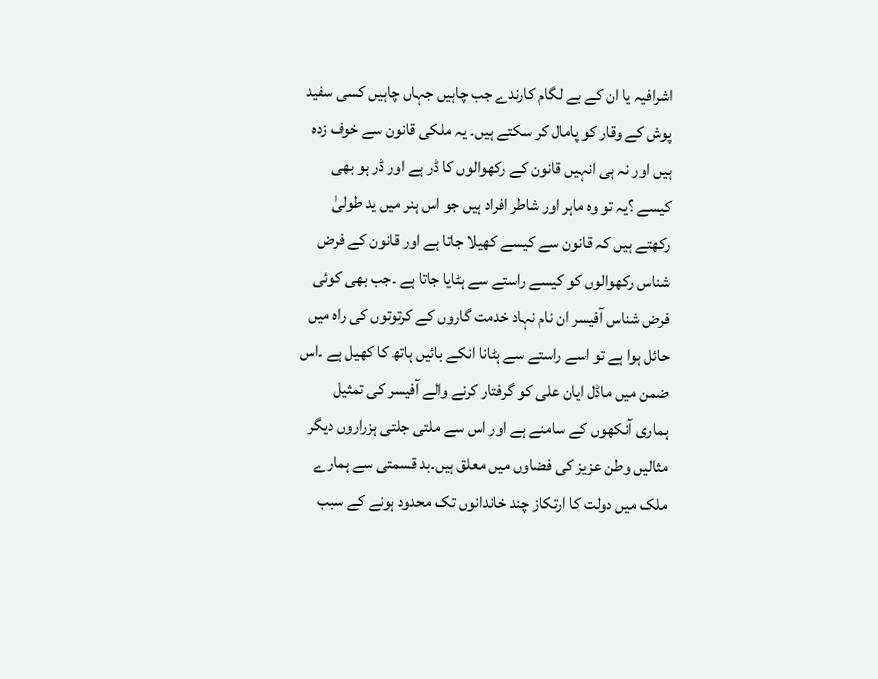اشرافیہ یا ان کے بے لگام کارندے جب چاہیں جہاں چاہیں کسی سفید پوش کے وقار کو پامال کر سکتے ہیں۔ یہ ملکی قانون سے خوف زدہ ہیں اور نہ ہی انہیں قانون کے رکھوالوں کا ڈر ہے اور ڈر ہو بھی کیسے ؟یہ تو وہ ماہر اور شاطر افراد ہیں جو اس ہنر میں ید طولیٰ رکھتے ہیں کہ قانون سے کیسے کھیلا جاتا ہے اور قانون کے فرض شناس رکھوالوں کو کیسے راستے سے ہٹایا جاتا ہے ۔جب بھی کوئی فرض شناس آفیسر ان نام نہاد خدمت گاروں کے کرتوتوں کی راہ میں حائل ہوا ہے تو اسے راستے سے ہٹانا انکے بائیں ہاتھ کا کھیل ہے ۔اس ضمن میں ماڈل ایان علی کو گرفتار کرنے والے آفیسر کی تمثیل ہماری آنکھوں کے سامنے ہے اور اس سے ملتی جلتی ہزراروں دیگر مثالیں وطن عزیز کی فضاوں میں معلق ہیں۔بد قسمتی سے ہمارے ملک میں دولت کا ارتکاز چند خاندانوں تک محدود ہونے کے سبب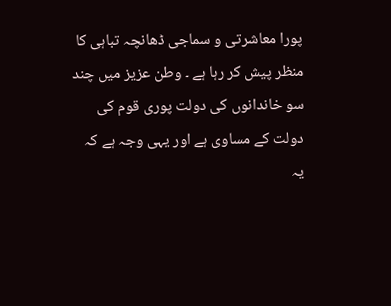پورا معاشرتی و سماجی ڈھانچہ تباہی کا منظر پیش کر رہا ہے ۔ وطن عزیز میں چند سو خاندانوں کی دولت پوری قوم کی دولت کے مساوی ہے اور یہی وجہ ہے کہ یہ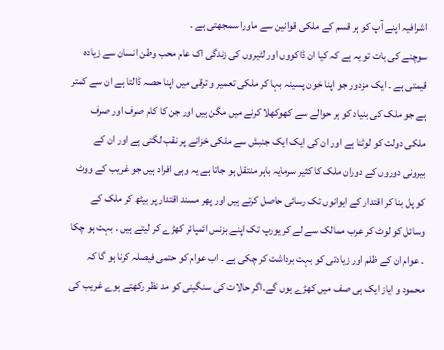اشرافیہ اپنے آپ کو ہر قسم کے ملکی قوانین سے ماورا سمجھتی ہے ۔
سوچنے کی بات تو یہ ہے کہ کیا ان ڈاکووں اور لٹیروں کی زندگی اک عام محب وطن انسان سے زیادہ قیمتی ہے ۔ ایک مزدور جو اپنا خون پسینہ بہا کر ملکی تعمیر و ترقی میں اپنا حصہ ڈالتا ہے ان سے کمتر ہے جو ملک کی بنیاد کو ہر حوالے سے کھوکھلا کرنے میں مگن ہیں اور جن کا کام صرف اور صرف ملکی دولت کو لوٹنا ہے اور ان کی ایک ایک جنبش سے ملکی خزانے پر نقب لگتی ہے اور ان کے بیرونی دوروں کے دوران ملک کا کثیر سرمایہ باہر منتقل ہو جاتا ہے یہ وہی افراد ہیں جو غریب کے ووٹ کو پل بنا کر اقتدار کے ایوانوں تک رسائی حاصل کرتے ہیں اور پھر مسند اقتدار پر بیٹھ کر ملک کے وسائل کو لوٹ کر عرب ممالک سے لے کر یورپ تک اپنے بزنس ائمپائر کھڑے کر لیتے ہیں ۔ بہت ہو چکا ۔ عوام ان کے ظلم اور زیادتی کو بہت برداشت کر چکی ہے ۔ اب عوام کو حتمی فیصلہ کرنا ہو گا کہ محمود و ایاز ایک ہی صف میں کھڑے ہوں گے۔اگر حالات کی سنگینی کو مد نظر رکھتے ہوے غریب کی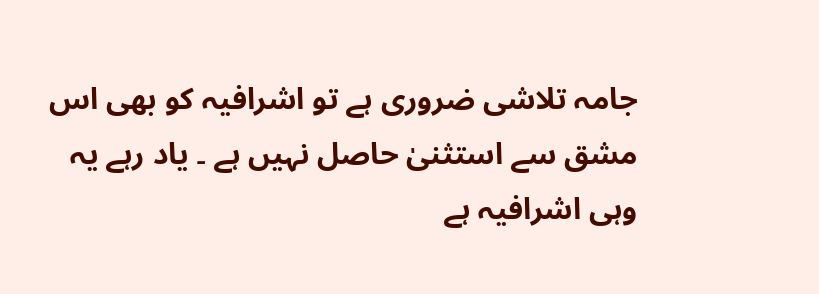جامہ تلاشی ضروری ہے تو اشرافیہ کو بھی اس مشق سے استثنیٰ حاصل نہیں ہے ۔ یاد رہے یہ وہی اشرافیہ ہے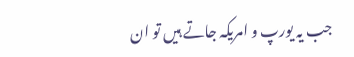جب یہ یورپ و امریکہ جاتے ہیں تو ان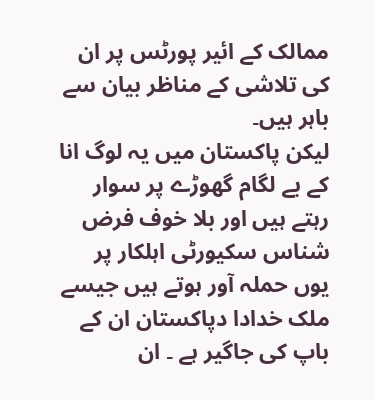ممالک کے ائیر پورٹس پر ان کی تلاشی کے مناظر بیان سے باہر ہیں۔
لیکن پاکستان میں یہ لوگ انا کے بے لگام گھوڑے پر سوار رہتے ہیں اور بلا خوف فرض شناس سکیورٹی اہلکار پر یوں حملہ آور ہوتے ہیں جیسے ملک خدادا دپاکستان ان کے باپ کی جاگیر ہے ۔ ان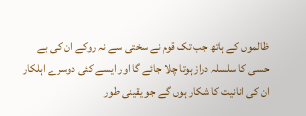ظالموں کے ہاتھ جب تک قوم نے سختی سے نہ روکے ان کی بے حسی کا سلسلہ دراز ہوتا چلا جائے گا اور ایسے کئی دوسرے اہلکار ان کی انانیت کا شکار ہوں گے جو یقینی طور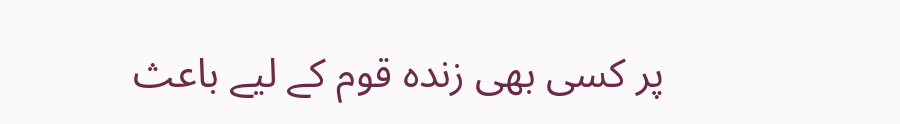پر کسی بھی زندہ قوم کے لیے باعث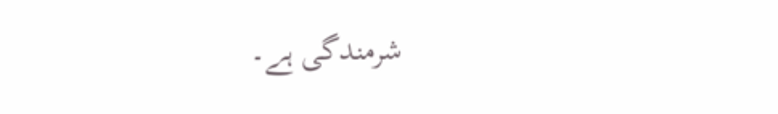شرمندگی ہے۔